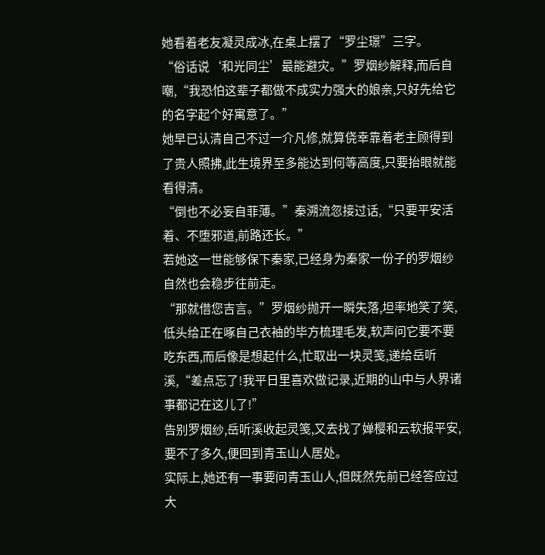她看着老友凝灵成冰,在桌上摆了“罗尘璟”三字。
“俗话说‘和光同尘’最能避灾。”罗烟纱解释,而后自嘲,“我恐怕这辈子都做不成实力强大的娘亲,只好先给它的名字起个好寓意了。”
她早已认清自己不过一介凡修,就算侥幸靠着老主顾得到了贵人照拂,此生境界至多能达到何等高度,只要抬眼就能看得清。
“倒也不必妄自菲薄。”秦溯流忽接过话,“只要平安活着、不堕邪道,前路还长。”
若她这一世能够保下秦家,已经身为秦家一份子的罗烟纱自然也会稳步往前走。
“那就借您吉言。”罗烟纱抛开一瞬失落,坦率地笑了笑,低头给正在啄自己衣袖的毕方梳理毛发,软声问它要不要吃东西,而后像是想起什么,忙取出一块灵笺,递给岳听溪,“差点忘了!我平日里喜欢做记录,近期的山中与人界诸事都记在这儿了!”
告别罗烟纱,岳听溪收起灵笺,又去找了婵樱和云软报平安,要不了多久,便回到青玉山人居处。
实际上,她还有一事要问青玉山人,但既然先前已经答应过大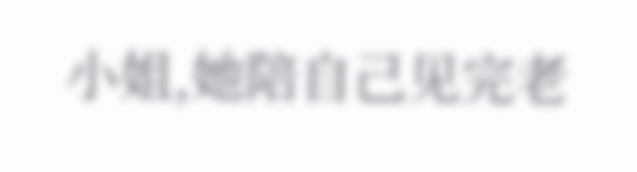小姐,她陪自己见完老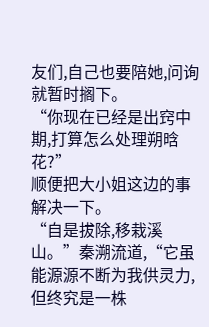友们,自己也要陪她,问询就暂时搁下。
“你现在已经是出窍中期,打算怎么处理朔晗花?”
顺便把大小姐这边的事解决一下。
“自是拔除,移栽溪山。”秦溯流道,“它虽能源源不断为我供灵力,但终究是一株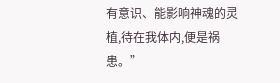有意识、能影响神魂的灵植,待在我体内,便是祸患。”